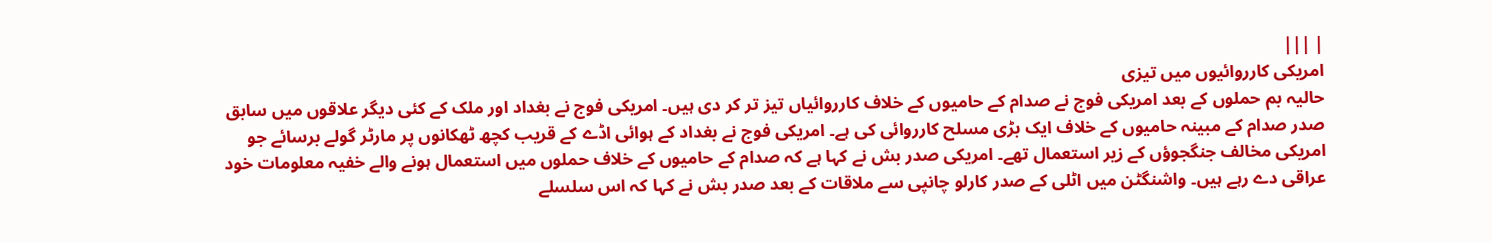| |||
امریکی کارروائیوں میں تیزی
حالیہ بم حملوں کے بعد امریکی فوج نے صدام کے حامیوں کے خلاف کارروائیاں تیز تر کر دی ہیں۔ امریکی فوج نے بغداد اور ملک کے کئی دیگر علاقوں میں سابق صدر صدام کے مبینہ حامیوں کے خلاف ایک بڑی مسلح کارروائی کی ہے۔ امریکی فوج نے بغداد کے ہوائی اڈے کے قریب کچھ ٹھکانوں پر مارٹر گولے برسائے جو امریکی مخالف جنگجوؤں کے زیر استعمال تھے۔ امریکی صدر بش نے کہا ہے کہ صدام کے حامیوں کے خلاف حملوں میں استعمال ہونے والے خفیہ معلومات خود عراقی دے رہے ہیں۔ واشنگٹن میں اٹلی کے صدر کارلو چانپی سے ملاقات کے بعد صدر بش نے کہا کہ اس سلسلے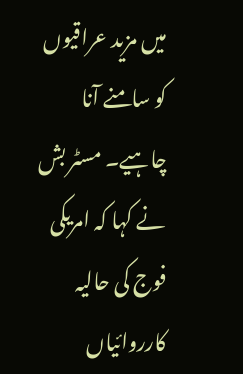میں مزید عراقیوں کو سامنے آنا چاہیے۔ مسٹر بش نے کہا کہ امریکی فوج کی حالیہ کارروائیاں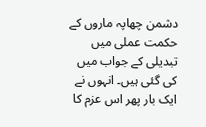دشمن چھاپہ ماروں کے حکمت عملی میں تبدیلی کے جواب میں کی گئی ہیں۔ انہوں نے ایک بار پھر اس عزم کا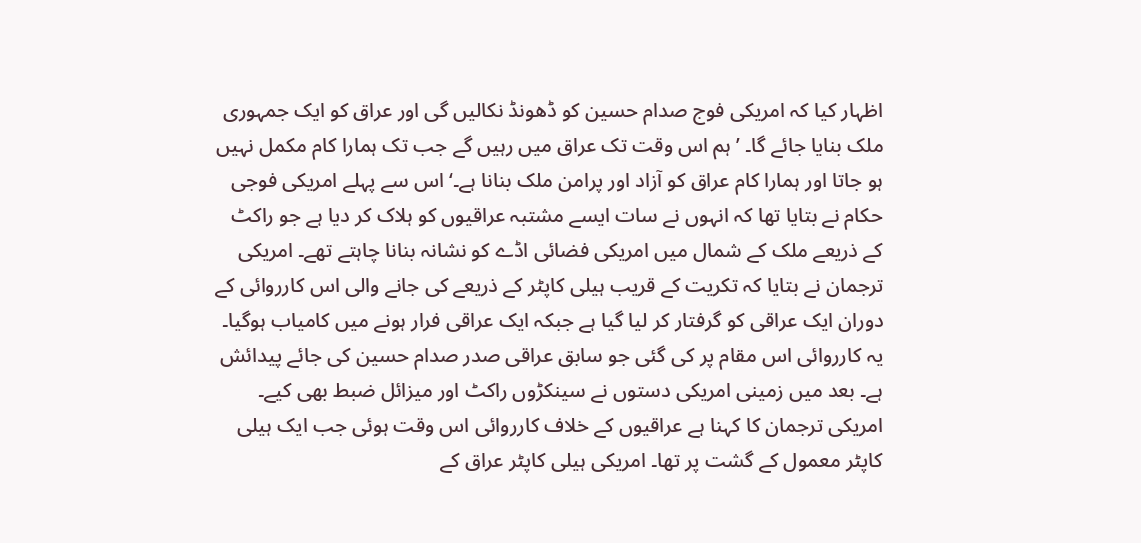اظہار کیا کہ امریکی فوج صدام حسین کو ڈھونڈ نکالیں گی اور عراق کو ایک جمہوری ملک بنایا جائے گا۔ ’ہم اس وقت تک عراق میں رہیں گے جب تک ہمارا کام مکمل نہیں ہو جاتا اور ہمارا کام عراق کو آزاد اور پرامن ملک بنانا ہے۔‘ اس سے پہلے امریکی فوجی حکام نے بتایا تھا کہ انہوں نے سات ایسے مشتبہ عراقیوں کو ہلاک کر دیا ہے جو راکٹ کے ذریعے ملک کے شمال میں امریکی فضائی اڈے کو نشانہ بنانا چاہتے تھے۔ امریکی ترجمان نے بتایا کہ تکریت کے قریب ہیلی کاپٹر کے ذریعے کی جانے والی اس کارروائی کے دوران ایک عراقی کو گرفتار کر لیا گیا ہے جبکہ ایک عراقی فرار ہونے میں کامیاب ہوگیا۔ یہ کارروائی اس مقام پر کی گئی جو سابق عراقی صدر صدام حسین کی جائے پیدائش ہے۔ بعد میں زمینی امریکی دستوں نے سینکڑوں راکٹ اور میزائل ضبط بھی کیے۔ امریکی ترجمان کا کہنا ہے عراقیوں کے خلاف کارروائی اس وقت ہوئی جب ایک ہیلی کاپٹر معمول کے گشت پر تھا۔ امریکی ہیلی کاپٹر عراق کے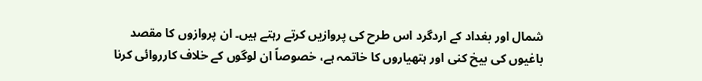شمال اور بغداد کے اردگرد اس طرح کی پروازیں کرتے رہتے ہیں۔ ان پروازوں کا مقصد باغیوں کی بیخ کنی اور ہتھیاروں کا خاتمہ ہے، خصوصاً ان لوگوں کے خلاف کارروائی کرنا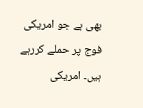بھی ہے جو امریکی فوج پر حملے کررہے ہیں۔ امریکی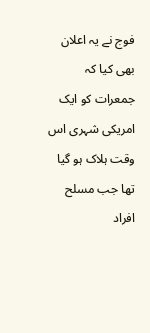فوج نے یہ اعلان بھی کیا کہ جمعرات کو ایک امریکی شہری اس وقت ہلاک ہو گیا تھا جب مسلح افراد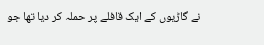نے گاڑیوں کے ایک قافلے پر حملہ کر دیا تھا جو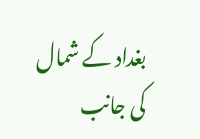بغداد کے شمال کی جانب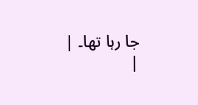جا رہا تھا۔ |
|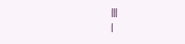|||
|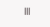|||